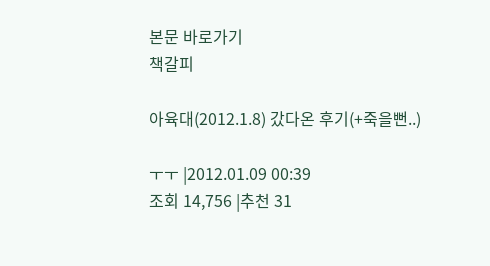본문 바로가기
책갈피

아육대(2012.1.8) 갔다온 후기(+죽을뻔..)

ㅜㅜ |2012.01.09 00:39
조회 14,756 |추천 31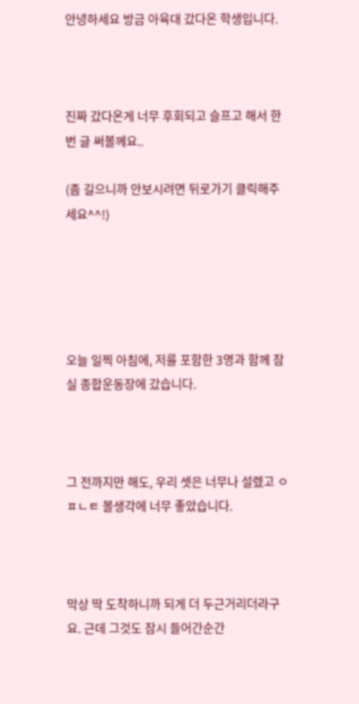안녕하세요 방금 아육대 갔다온 학생입니다.



진짜 갔다온게 너무 후회되고 슬프고 해서 한번 글 써볼께요..

(좀 길으니까 안보시려면 뒤로가기 클릭해주세요^^!)





오늘 일찍 아침에, 저를 포함한 3명과 함께 잠실 종합운동장에 갔습니다.



그 전까지만 해도, 우리 셋은 너무나 설렜고 ㅇㅍㄴㅌ 볼생각에 너무 좋았습니다.



막상 딱 도착하니까 되게 더 두근거리더라구요. 근데 그것도 잠시 들어간순간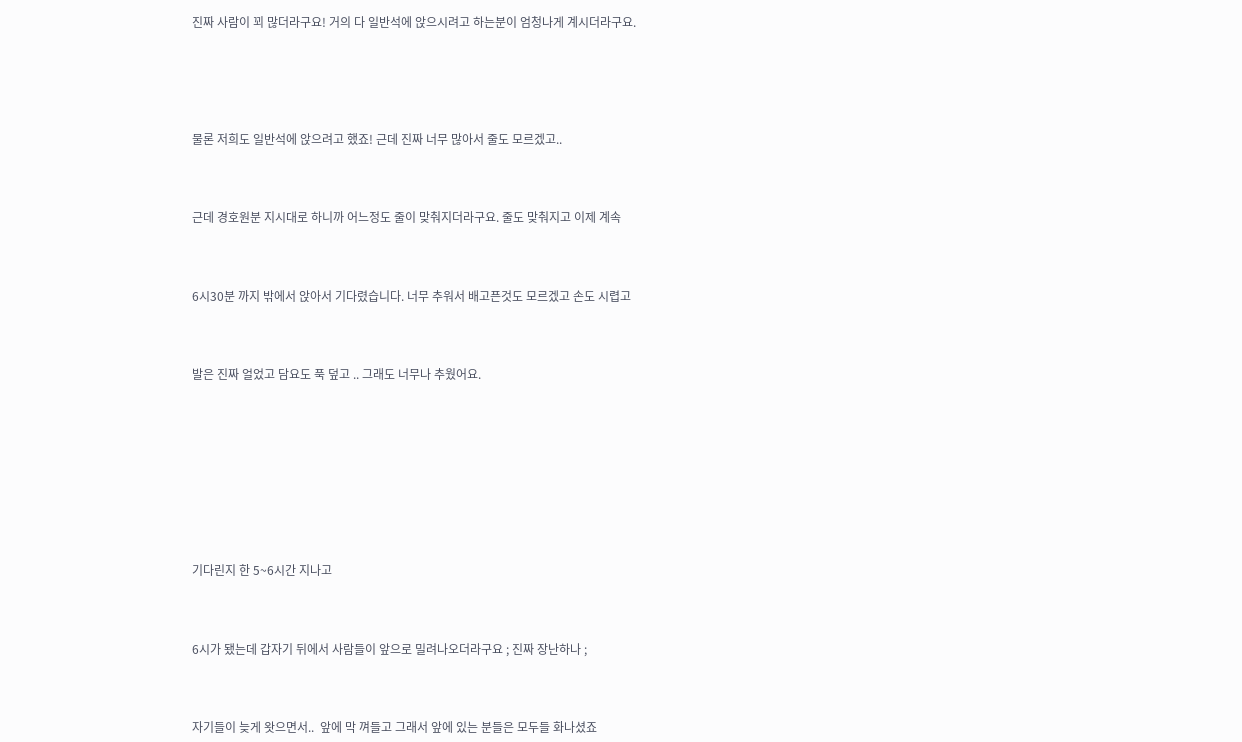진짜 사람이 꾀 많더라구요! 거의 다 일반석에 앉으시려고 하는분이 엄청나게 계시더라구요.





물론 저희도 일반석에 앉으려고 했죠! 근데 진짜 너무 많아서 줄도 모르겠고..



근데 경호원분 지시대로 하니까 어느정도 줄이 맞춰지더라구요. 줄도 맞춰지고 이제 계속



6시30분 까지 밖에서 앉아서 기다렸습니다. 너무 추워서 배고픈것도 모르겠고 손도 시렵고



발은 진짜 얼었고 담요도 푹 덮고 .. 그래도 너무나 추웠어요.









기다린지 한 5~6시간 지나고



6시가 됐는데 갑자기 뒤에서 사람들이 앞으로 밀려나오더라구요 ; 진짜 장난하나 ;



자기들이 늦게 왓으면서..  앞에 막 껴들고 그래서 앞에 있는 분들은 모두들 화나셨죠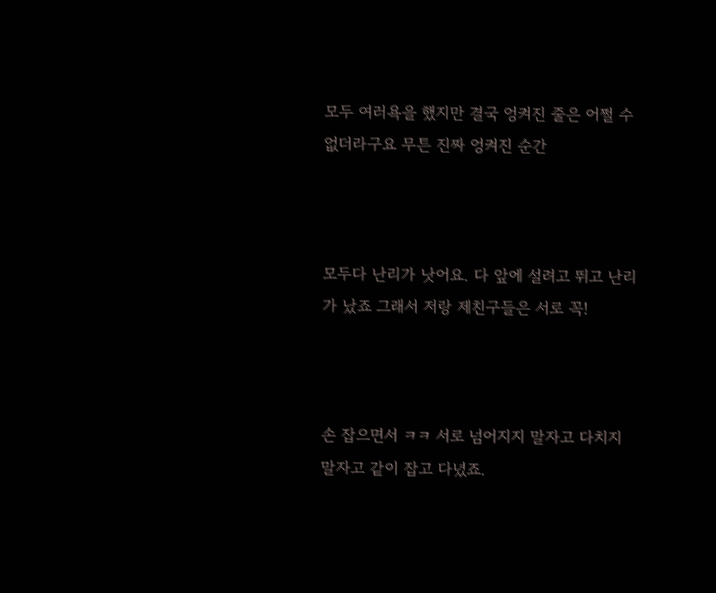모두 여러욕을 했지만 결국 엉켜진 줄은 어쩔 수 없더라구요 무튼 진짜 엉켜진 순간



모두다 난리가 낫어요. 다 앞에 설려고 뛰고 난리가 났죠 그래서 저랑 제친구들은 서로 꼭!



손 잡으면서 ㅋㅋ 서로 넘어지지 말자고 다치지 말자고 같이 잡고 다녔죠.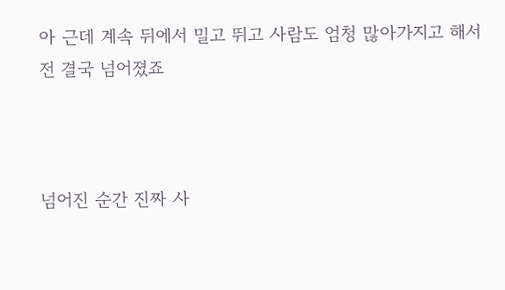아 근데 계속 뒤에서 밀고 뛰고 사람도 엄청 많아가지고 해서 전 결국 넘어졌죠



넘어진 순간 진짜 사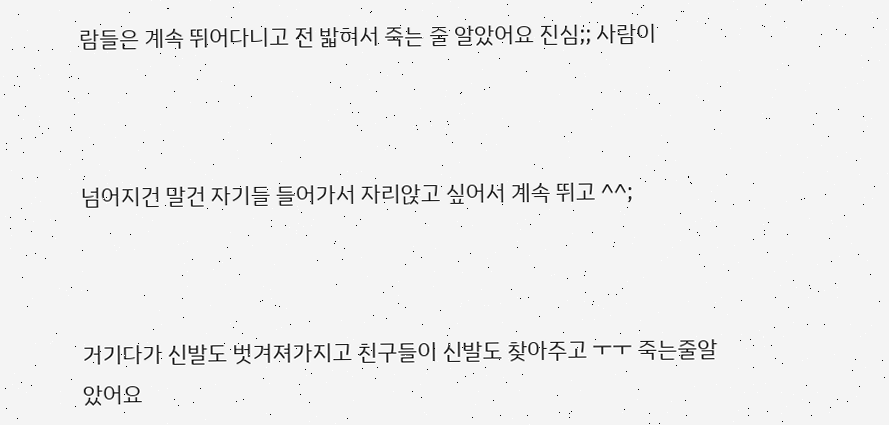람들은 계속 뛰어다니고 전 밟혀서 죽는 줄 알았어요 진심;; 사람이



넘어지건 말건 자기들 들어가서 자리앉고 싶어서 계속 뛰고 ^^;



거기다가 신발도 벗겨져가지고 친구들이 신발도 찾아주고 ㅜㅜ 죽는줄알았어요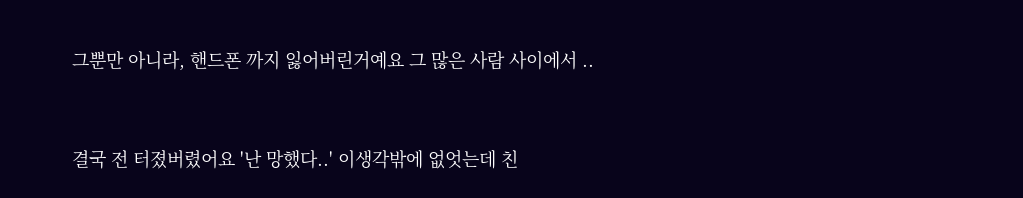그뿐만 아니라, 핸드폰 까지 잃어버린거예요 그 많은 사람 사이에서 ..



결국 전 터졌버렸어요 '난 망했다..' 이생각밖에 없엇는데 친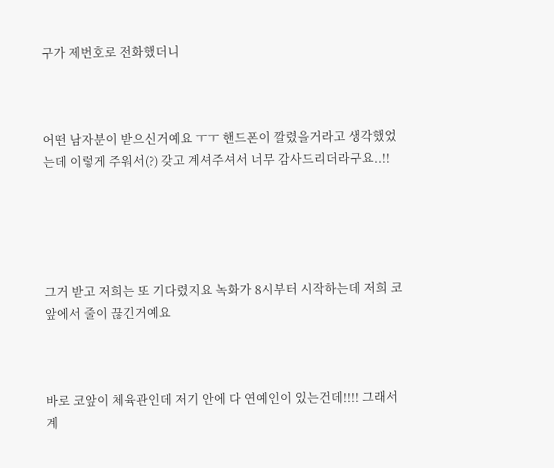구가 제번호로 전화했더니



어떤 남자분이 받으신거예요 ㅜㅜ 핸드폰이 깔렸을거라고 생각했었는데 이렇게 주워서(?) 갖고 계셔주셔서 너무 감사드리더라구요..!!





그거 받고 저희는 또 기다렸지요 녹화가 8시부터 시작하는데 저희 코앞에서 줄이 끊긴거예요



바로 코앞이 체육관인데 저기 안에 다 연예인이 있는건데!!!! 그래서 계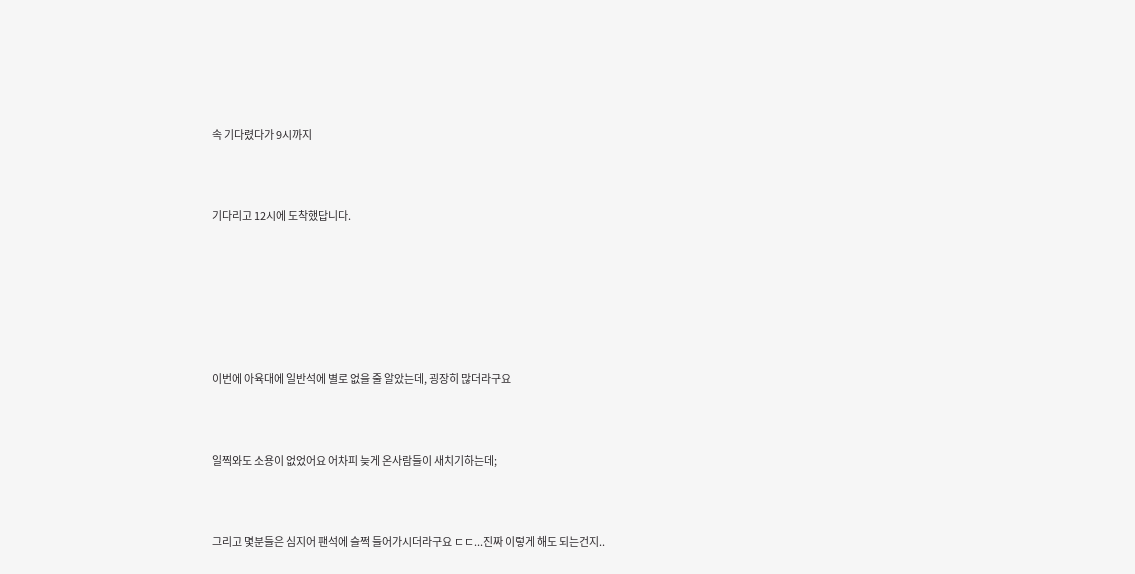속 기다렸다가 9시까지



기다리고 12시에 도착했답니다.







이번에 아육대에 일반석에 별로 없을 줄 알았는데, 굉장히 많더라구요



일찍와도 소용이 없었어요 어차피 늦게 온사람들이 새치기하는데;



그리고 몇분들은 심지어 팬석에 슬쩍 들어가시더라구요 ㄷㄷ...진짜 이렇게 해도 되는건지..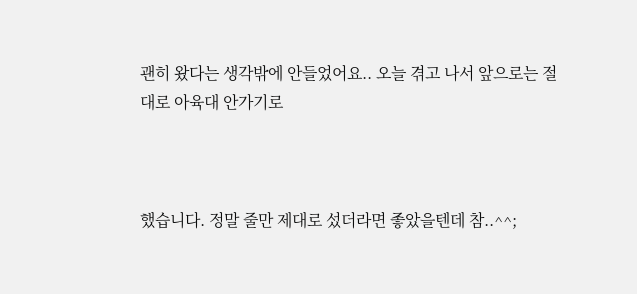괜히 왔다는 생각밖에 안들었어요.. 오늘 겪고 나서 앞으로는 절대로 아육대 안가기로



했습니다. 정말 줄만 제대로 섰더라면 좋았을텐데 참..^^;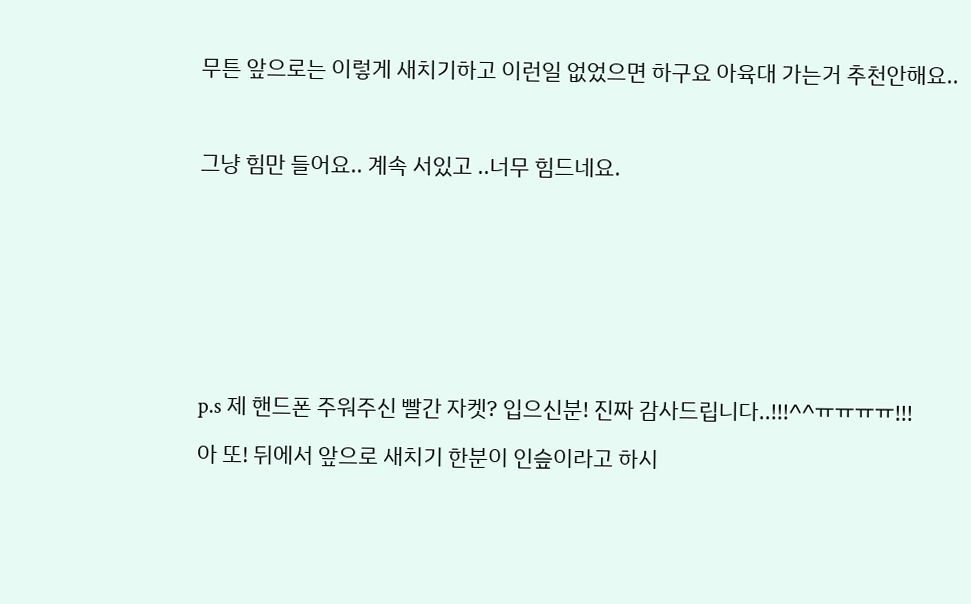무튼 앞으로는 이렇게 새치기하고 이런일 없었으면 하구요 아육대 가는거 추천안해요..



그냥 힘만 들어요.. 계속 서있고 ..너무 힘드네요.









p.s 제 핸드폰 주워주신 빨간 자켓? 입으신분! 진짜 감사드립니다..!!!^^ㅠㅠㅠㅠ!!!

아 또! 뒤에서 앞으로 새치기 한분이 인슾이라고 하시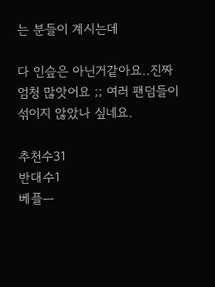는 분들이 계시는데

다 인슾은 아닌거같아요..진짜 엄청 많앗어요 ;; 여러 팬덤들이 섞이지 않았나 싶네요.

추천수31
반대수1
베플ㅡ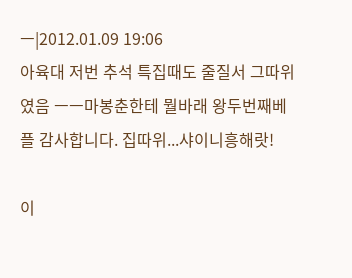ㅡ|2012.01.09 19:06
아육대 저번 추석 특집때도 줄질서 그따위였음 ㅡㅡ마봉춘한테 뭘바래 왕두번째베플 감사합니다. 집따위...샤이니흥해랏!

이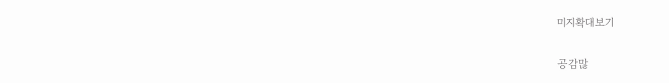미지확대보기

공감많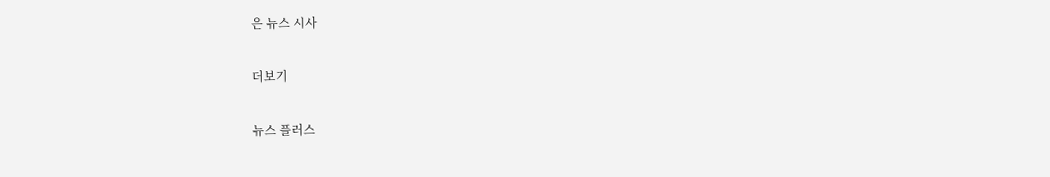은 뉴스 시사

더보기

뉴스 플러스